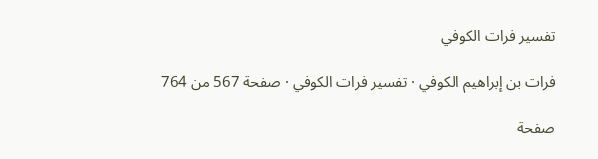تفسير فرات الكوفي

فرات بن إبراهيم الكوفي · تفسير فرات الكوفي · صفحة 567 من 764

صفحة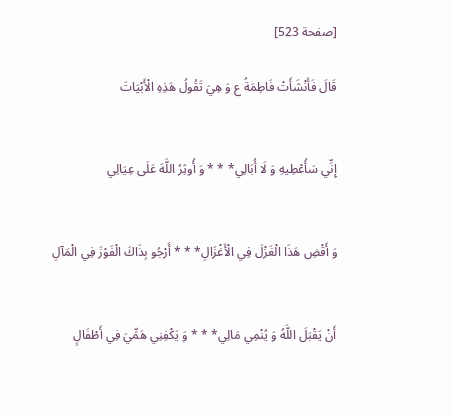[صفحة 523]

قَالَ فَأَنْشَأَتْ فَاطِمَةُ ع وَ هِيَ تَقُولُ هَذِهِ الْأَبْيَاتَ


إِنِّي سَأُعْطِيهِ وَ لَا أُبَالِي* * * وَ أُوثِرُ اللَّهَ عَلَى عِيَالِي


وَ أَقْضِ هَذَا الْغَزْلَ فِي الْأَغْزَالِ* * * أَرْجُو بِذَاكَ الْفَوْزَ فِي الْمَآلِ


أَنْ يَقْبَلَ اللَّهُ وَ يُنْمِي مَالِي* * * وَ يَكْفِنِي هَمِّيَ فِي أَطْفَالٍ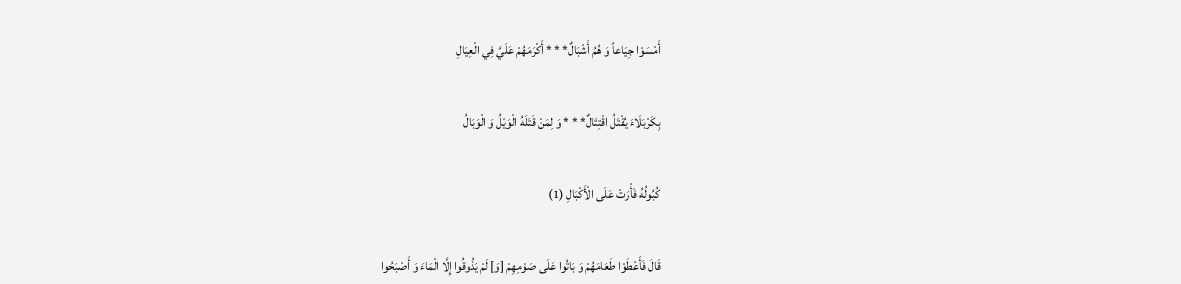أَمْسَوْا جِيَاعاً وَ هُمُ أَشْبَالٌ* * * أَكْرَمَهُمْ عَلَيَّ فِي الْعِيَالِ


بِكَرْبَلَاءَ يُقْتَلُ اقْتِتَالٌ* * * وَ لِمَنْ قَتَلَهُ الْوَيْلُ وَ الْوَبَالُ


كُبُولُهُ فَأْرَتْ عَلَى الْأَكْبَالِ (1)


قَالَ فَأَعْطَوْا طَعَامَهُمْ وَ بَاتُوا عَلَى صَوْمِهِمْ [وَ] لَمْ يَذُوقُوا إِلَّا الْمَاءَ وَ أَصْبَحُوا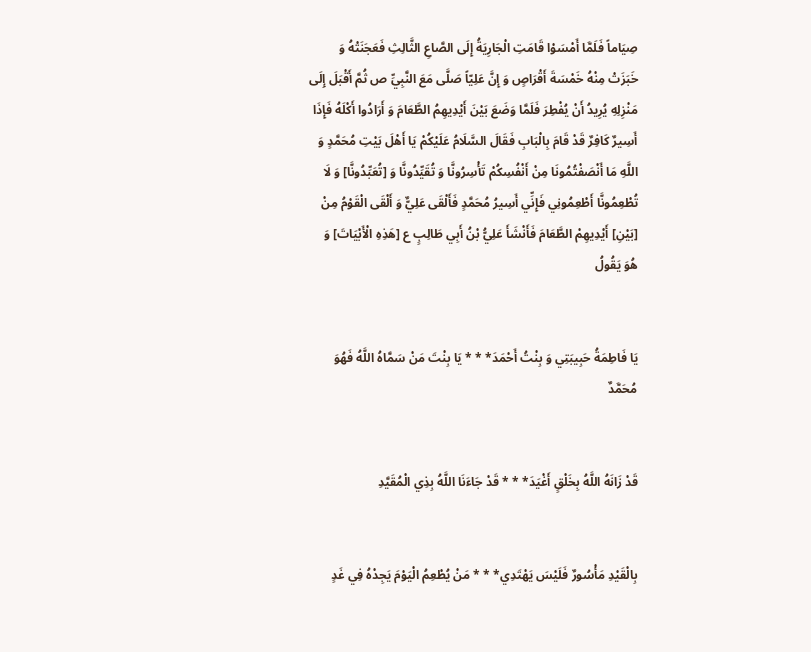صِيَاماً فَلَمَّا أَمْسَوْا قَامَتِ الْجَارِيَةُ إِلَى الصَّاعِ الثَّالِثِ فَعَجَنَتْهُ وَ خَبَزَتْ مِنْهُ خَمْسَةَ أَقْرَاصٍ وَ إِنَّ عَلِيّاً صَلَّى مَعَ النَّبِيِّ ص ثُمَّ أَقْبَلَ إِلَى مَنْزِلِهِ يُرِيدُ أَنْ يُفْطِرَ فَلَمَّا وَضَعَ بَيْنَ أَيْدِيهِمُ الطَّعَامَ وَ أَرَادُوا أَكْلَهُ فَإِذَا أَسِيرٌ كَافِرٌ قَدْ قَامَ بِالْبَابِ فَقَالَ السَّلَامُ عَلَيْكُمْ يَا أَهْلَ بَيْتِ مُحَمَّدٍ وَ اللَّهِ مَا أَنْصَفْتُمُونَا مِنْ أَنْفُسِكُمْ تَأْسِرُونَّا وَ تُقَيِّدُونَّا وَ [تُعَبِّدُونَّا] وَ لَا تُطْعِمُونَّا أَطْعِمُونِي فَإِنِّي أَسِيرُ مُحَمَّدٍ فَأَلْقَى عَلِيٌّ وَ أَلْقَى الْقَوْمُ مِنْ [بَيْنِ] أَيْدِيهِمْ الطَّعَامَ فَأَنْشَأَ عَلِيُّ بْنُ أَبِي طَالِبٍ ع [هَذِهِ الْأَبْيَاتَ] وَ هُوَ يَقُولُ


يَا فَاطِمَةُ حَبِيبَتِي وَ بِنْتُ أَحْمَدَ* * * يَا بِنْتَ مَنْ سَمَّاهُ اللَّهُ فَهُوَ مُحَمَّدٌ


قَدْ زَانَهُ اللَّهُ بِخَلْقٍ أَغْيَدَ* * * قَدْ جَاءَنَا اللَّهُ بِذِي الْمُقَيَّدِ


بِالْقَيْدِ مَأْسُورٌ فَلَيْسَ يَهْتَدِي* * * مَنْ يُطْعِمُ الْيَوْمَ يَجِدْهُ فِي غَدٍ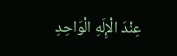عِنْدَ الْإِلَهِ الْوَاحِدِ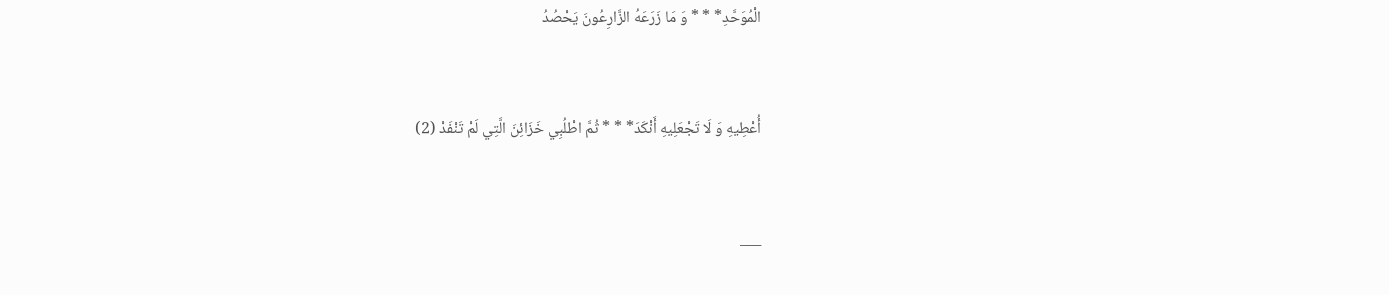الْمُوَحَّدِ* * * وَ مَا زَرَعَهُ الزَّارِعُونَ يَحْصُدُ


أُعْطِيهِ وَ لَا تَجْعَلِيهِ أَنْكَدَ* * * ثُمَّ اطْلُبِي خَزَائِنَ الَّتِي لَمْ تَنْفَدْ (2)


___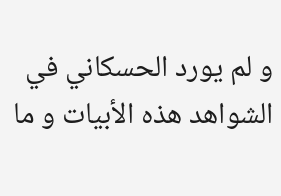و لم يورد الحسكاني في الشواهد هذه الأبيات و ما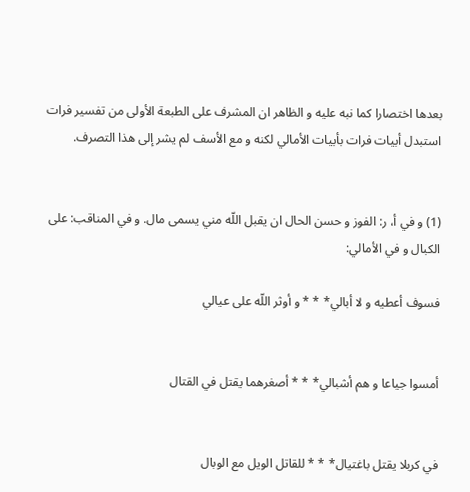بعدها اختصارا كما نبه عليه و الظاهر ان المشرف على الطبعة الأولى من تفسير فرات استبدل أبيات فرات بأبيات الأمالي لكنه و مع الأسف لم يشر إلى هذا التصرف.


(1) و في أ، ر: الفوز و حسن الحال ان يقبل اللّه مني يسمى مال. و في المناقب: على الكبال و في الأمالي:

فسوف أعطيه و لا أبالي* * * و أوثر اللّه على عيالي


أمسوا جياعا و هم أشبالي* * * أصغرهما يقتل في القتال


في كربلا يقتل باغتيال* * * للقاتل الويل مع الوبال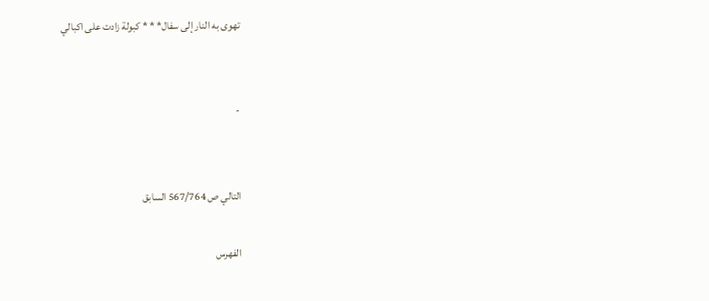تهوى به النار إلى سفال* * * كبولة زادت على اكبالي


-


التالي ص 567/764 السابق

الفهرس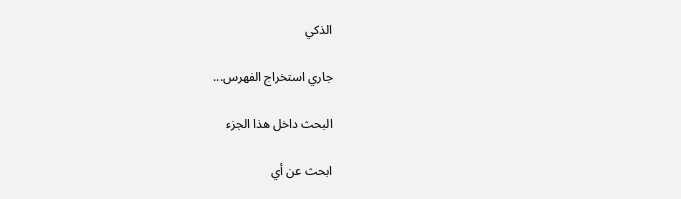الذكي

جاري استخراج الفهرس...

البحث داخل هذا الجزء

ابحث عن أي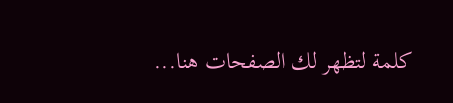كلمة لتظهر لك الصفحات هنا...